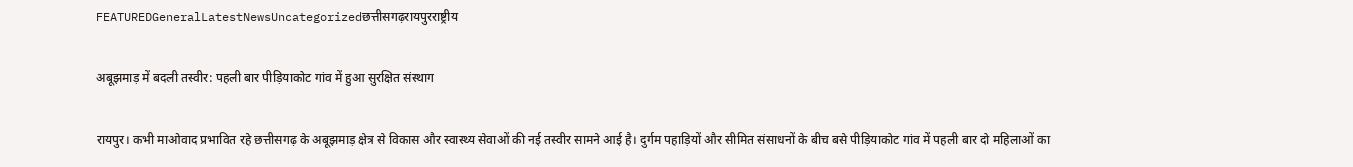FEATUREDGeneralLatestNewsUncategorizedछत्तीसगढ़रायपुरराष्ट्रीय

अबूझमाड़ में बदली तस्वीर: पहली बार पीड़ियाकोट गांव में हुआ सुरक्षित संस्थाग

रायपुर। कभी माओवाद प्रभावित रहे छत्तीसगढ़ के अबूझमाड़ क्षेत्र से विकास और स्वास्थ्य सेवाओं की नई तस्वीर सामने आई है। दुर्गम पहाड़ियों और सीमित संसाधनों के बीच बसे पीड़ियाकोट गांव में पहली बार दो महिलाओं का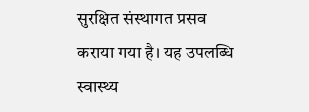सुरक्षित संस्थागत प्रसव कराया गया है। यह उपलब्धि स्वास्थ्य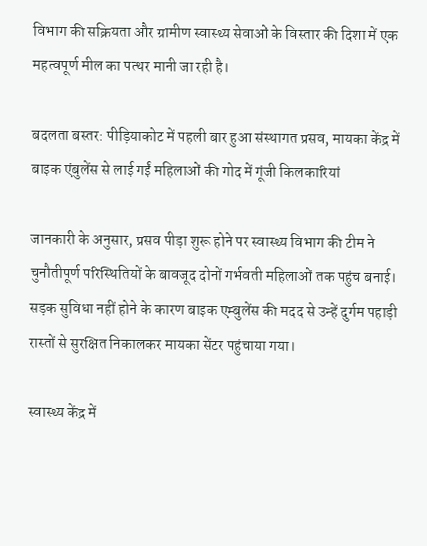विभाग की सक्रियता और ग्रामीण स्वास्थ्य सेवाओं के विस्तार की दिशा में एक महत्वपूर्ण मील का पत्थर मानी जा रही है।

बदलता बस्तर: पीड़ियाकोट में पहली बार हुआ संस्थागत प्रसव, मायका केंद्र में बाइक एंबुलेंस से लाई गईं महिलाओं की गोद में गूंजी किलकारियां

जानकारी के अनुसार, प्रसव पीड़ा शुरू होने पर स्वास्थ्य विभाग की टीम ने चुनौतीपूर्ण परिस्थितियों के बावजूद दोनों गर्भवती महिलाओं तक पहुंच बनाई। सड़क सुविधा नहीं होने के कारण बाइक एम्बुलेंस की मदद से उन्हें दुर्गम पहाड़ी रास्तों से सुरक्षित निकालकर मायका सेंटर पहुंचाया गया।

स्वास्थ्य केंद्र में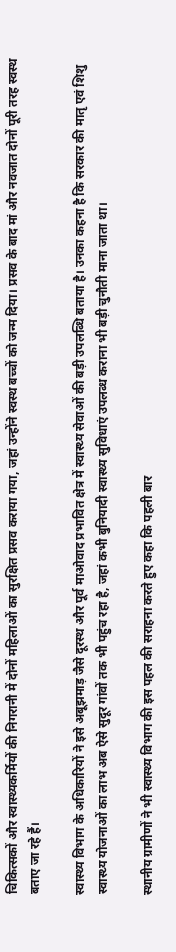चिकित्सकों और स्वास्थ्यकर्मियों की निगरानी में दोनों महिलाओं का सुरक्षित प्रसव कराया गया, जहां उन्होंने स्वस्थ बच्चों को जन्म दिया। प्रसव के बाद मां और नवजात दोनों पूरी तरह स्वस्थ बताए जा रहे हैं।

स्वास्थ्य विभाग के अधिकारियों ने इसे अबूझमाड़ जैसे दूरस्थ और पूर्व माओवाद प्रभावित क्षेत्र में स्वास्थ्य सेवाओं की बड़ी उपलब्धि बताया है। उनका कहना है कि सरकार की मातृ एवं शिशु स्वास्थ्य योजनाओं का लाभ अब ऐसे सुदूर गांवों तक भी पहुंच रहा है, जहां कभी बुनियादी स्वास्थ्य सुविधाएं उपलब्ध कराना भी बड़ी चुनौती माना जाता था।

स्थानीय ग्रामीणों ने भी स्वास्थ्य विभाग की इस पहल की सराहना करते हुए कहा कि पहली बार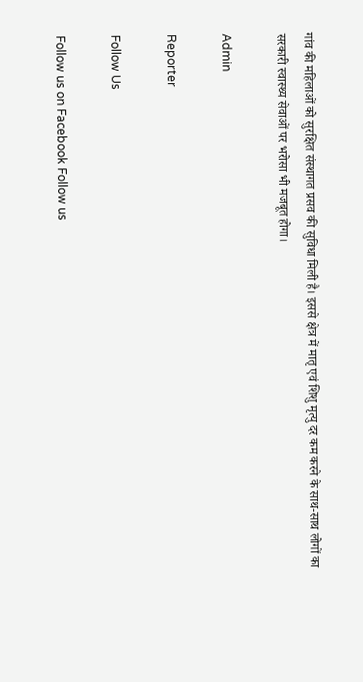गांव की महिलाओं को सुरक्षित संस्थागत प्रसव की सुविधा मिली है। इससे क्षेत्र में मातृ एवं शिशु मृत्यु दर कम करने के साथ-साथ लोगों का सरकारी स्वास्थ्य सेवाओं पर भरोसा भी मजबूत होगा।

Admin

Reporter

Follow Us

Follow us on Facebook Follow us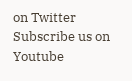on Twitter Subscribe us on Youtube